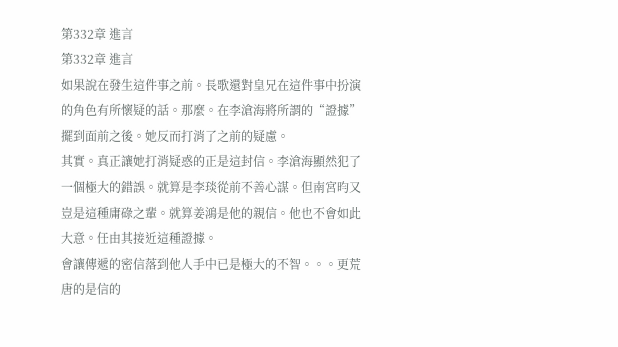第332章 進言
第332章 進言
如果說在發生這件事之前。長歌還對皇兄在這件事中扮演的角色有所懷疑的話。那麼。在李滄海將所謂的“證據”擺到面前之後。她反而打消了之前的疑慮。
其實。真正讓她打消疑惑的正是這封信。李滄海顯然犯了一個極大的錯誤。就算是李琰從前不善心謀。但南宮昀又豈是這種庸碌之輩。就算姜鴻是他的親信。他也不會如此大意。任由其接近這種證據。
會讓傳遞的密信落到他人手中已是極大的不智。。。更荒唐的是信的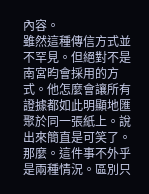內容。
雖然這種傳信方式並不罕見。但絕對不是南宮昀會採用的方式。他怎麼會讓所有證據都如此明顯地匯聚於同一張紙上。說出來簡直是可笑了。
那麼。這件事不外乎是兩種情況。區別只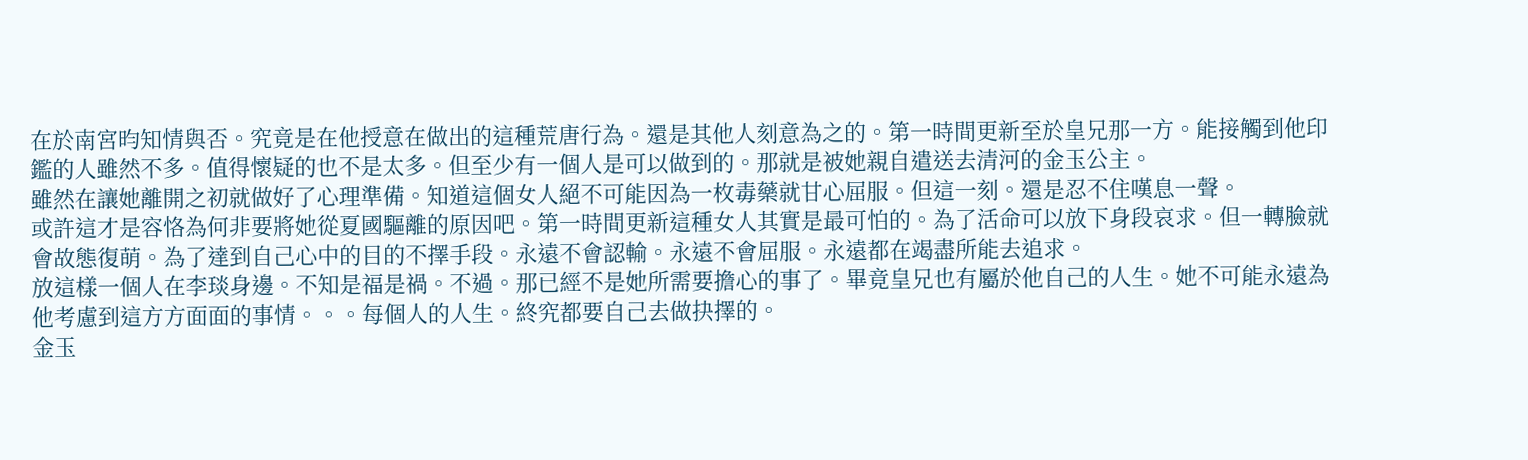在於南宮昀知情與否。究竟是在他授意在做出的這種荒唐行為。還是其他人刻意為之的。第一時間更新至於皇兄那一方。能接觸到他印鑑的人雖然不多。值得懷疑的也不是太多。但至少有一個人是可以做到的。那就是被她親自遣送去清河的金玉公主。
雖然在讓她離開之初就做好了心理準備。知道這個女人絕不可能因為一枚毒藥就甘心屈服。但這一刻。還是忍不住嘆息一聲。
或許這才是容恪為何非要將她從夏國驅離的原因吧。第一時間更新這種女人其實是最可怕的。為了活命可以放下身段哀求。但一轉臉就會故態復萌。為了達到自己心中的目的不擇手段。永遠不會認輸。永遠不會屈服。永遠都在竭盡所能去追求。
放這樣一個人在李琰身邊。不知是福是禍。不過。那已經不是她所需要擔心的事了。畢竟皇兄也有屬於他自己的人生。她不可能永遠為他考慮到這方方面面的事情。。。每個人的人生。終究都要自己去做抉擇的。
金玉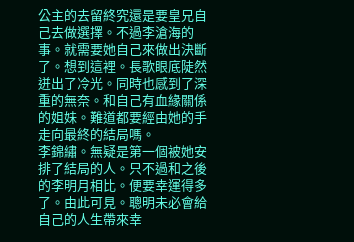公主的去留終究還是要皇兄自己去做選擇。不過李滄海的事。就需要她自己來做出決斷了。想到這裡。長歌眼底陡然迸出了冷光。同時也感到了深重的無奈。和自己有血緣關係的姐妹。難道都要經由她的手走向最終的結局嗎。
李錦繡。無疑是第一個被她安排了結局的人。只不過和之後的李明月相比。便要幸運得多了。由此可見。聰明未必會給自己的人生帶來幸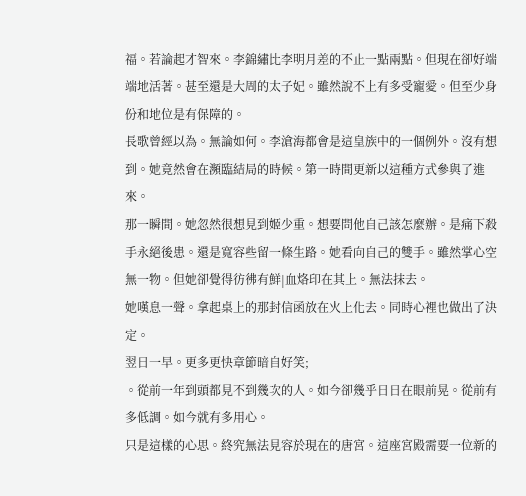福。若論起才智來。李錦繡比李明月差的不止一點兩點。但現在卻好端端地活著。甚至還是大周的太子妃。雖然說不上有多受寵愛。但至少身份和地位是有保障的。
長歌曾經以為。無論如何。李滄海都會是這皇族中的一個例外。沒有想到。她竟然會在瀕臨結局的時候。第一時間更新以這種方式參與了進來。
那一瞬間。她忽然很想見到姬少重。想要問他自己該怎麼辦。是痛下殺手永絕後患。還是寬容些留一條生路。她看向自己的雙手。雖然掌心空無一物。但她卻覺得彷彿有鮮|血烙印在其上。無法抹去。
她嘆息一聲。拿起桌上的那封信函放在火上化去。同時心裡也做出了決定。
翌日一早。更多更快章節暗自好笑;
。從前一年到頭都見不到幾次的人。如今卻幾乎日日在眼前晃。從前有多低調。如今就有多用心。
只是這樣的心思。終究無法見容於現在的唐宮。這座宮殿需要一位新的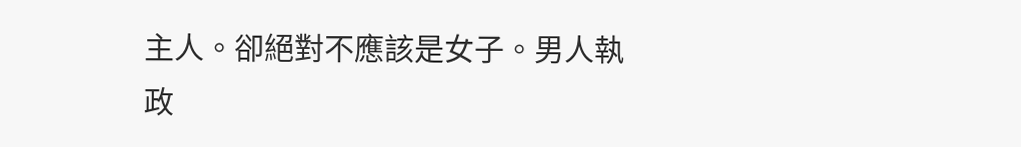主人。卻絕對不應該是女子。男人執政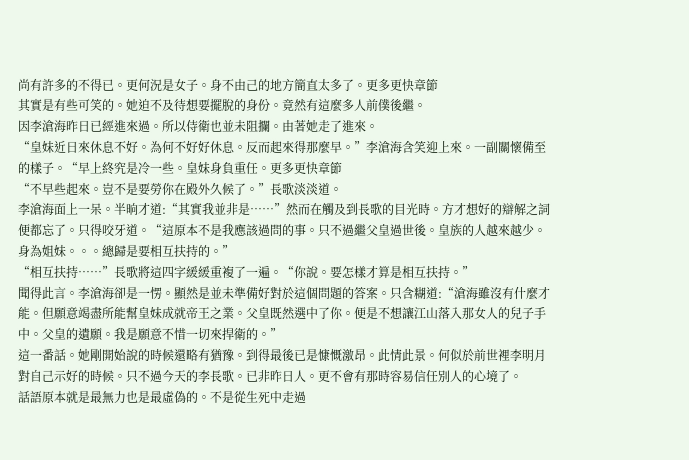尚有許多的不得已。更何況是女子。身不由己的地方簡直太多了。更多更快章節
其實是有些可笑的。她迫不及待想要擺脫的身份。竟然有這麼多人前僕後繼。
因李滄海昨日已經進來過。所以侍衛也並未阻攔。由著她走了進來。
“皇妹近日來休息不好。為何不好好休息。反而起來得那麼早。”李滄海含笑迎上來。一副關懷備至的樣子。“早上終究是冷一些。皇妹身負重任。更多更快章節
“不早些起來。豈不是要勞你在殿外久候了。”長歌淡淡道。
李滄海面上一呆。半晌才道:“其實我並非是……”然而在觸及到長歌的目光時。方才想好的辯解之詞便都忘了。只得咬牙道。“這原本不是我應該過問的事。只不過繼父皇過世後。皇族的人越來越少。身為姐妹。。。總歸是要相互扶持的。”
“相互扶持……”長歌將這四字緩緩重複了一遍。“你說。要怎樣才算是相互扶持。”
聞得此言。李滄海卻是一愣。顯然是並未準備好對於這個問題的答案。只含糊道:“滄海雖沒有什麼才能。但願意竭盡所能幫皇妹成就帝王之業。父皇既然選中了你。便是不想讓江山落入那女人的兒子手中。父皇的遺願。我是願意不惜一切來捍衛的。”
這一番話。她剛開始說的時候還略有猶豫。到得最後已是慷慨激昂。此情此景。何似於前世裡李明月對自己示好的時候。只不過今天的李長歌。已非昨日人。更不會有那時容易信任別人的心境了。
話語原本就是最無力也是最虛偽的。不是從生死中走過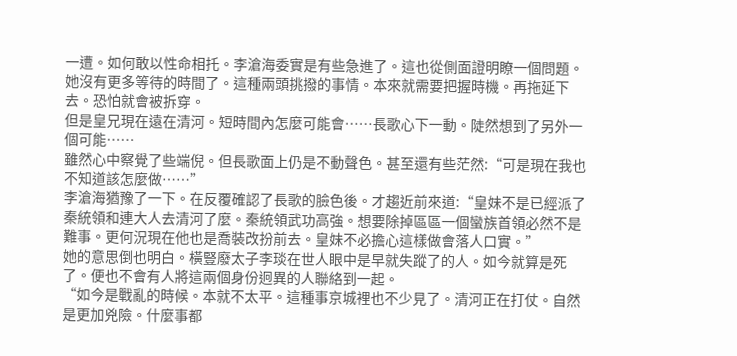一遭。如何敢以性命相托。李滄海委實是有些急進了。這也從側面證明瞭一個問題。她沒有更多等待的時間了。這種兩頭挑撥的事情。本來就需要把握時機。再拖延下去。恐怕就會被拆穿。
但是皇兄現在遠在清河。短時間內怎麼可能會……長歌心下一動。陡然想到了另外一個可能……
雖然心中察覺了些端倪。但長歌面上仍是不動聲色。甚至還有些茫然:“可是現在我也不知道該怎麼做……”
李滄海猶豫了一下。在反覆確認了長歌的臉色後。才趨近前來道:“皇妹不是已經派了秦統領和連大人去清河了麼。秦統領武功高強。想要除掉區區一個蠻族首領必然不是難事。更何況現在他也是喬裝改扮前去。皇妹不必擔心這樣做會落人口實。”
她的意思倒也明白。橫豎廢太子李琰在世人眼中是早就失蹤了的人。如今就算是死了。便也不會有人將這兩個身份迥異的人聯絡到一起。
“如今是戰亂的時候。本就不太平。這種事京城裡也不少見了。清河正在打仗。自然是更加兇險。什麼事都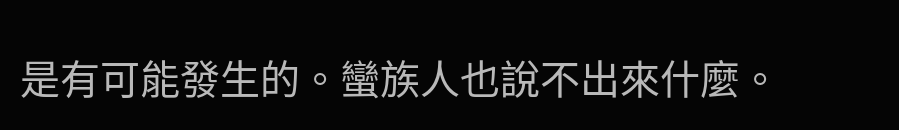是有可能發生的。蠻族人也說不出來什麼。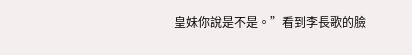皇妹你說是不是。”看到李長歌的臉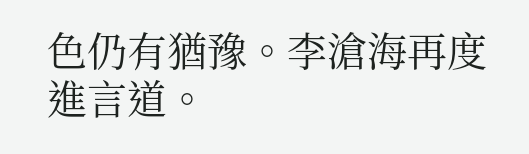色仍有猶豫。李滄海再度進言道。